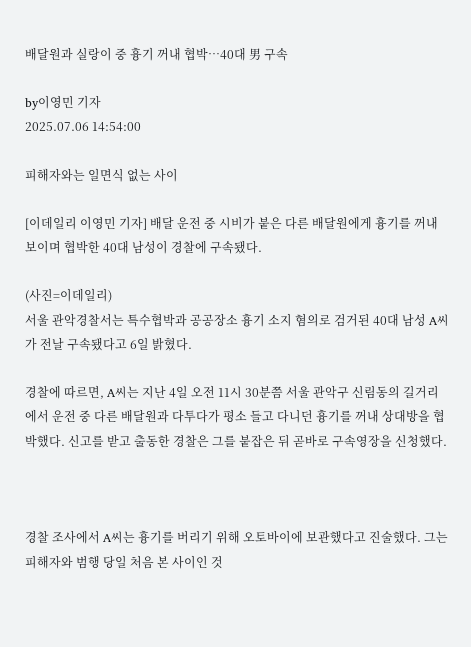배달원과 실랑이 중 흉기 꺼내 협박…40대 男 구속

by이영민 기자
2025.07.06 14:54:00

피해자와는 일면식 없는 사이

[이데일리 이영민 기자] 배달 운전 중 시비가 붙은 다른 배달원에게 흉기를 꺼내 보이며 협박한 40대 남성이 경찰에 구속됐다.

(사진=이데일리)
서울 관악경찰서는 특수협박과 공공장소 흉기 소지 혐의로 검거된 40대 남성 A씨가 전날 구속됐다고 6일 밝혔다.

경찰에 따르면, A씨는 지난 4일 오전 11시 30분쯤 서울 관악구 신림동의 길거리에서 운전 중 다른 배달원과 다투다가 평소 들고 다니던 흉기를 꺼내 상대방을 협박했다. 신고를 받고 출동한 경찰은 그를 붙잡은 뒤 곧바로 구속영장을 신청했다.



경찰 조사에서 A씨는 흉기를 버리기 위해 오토바이에 보관했다고 진술했다. 그는 피해자와 범행 당일 처음 본 사이인 것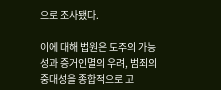으로 조사됐다.

이에 대해 법원은 도주의 가능성과 증거인멸의 우려, 범죄의 중대성을 종합적으로 고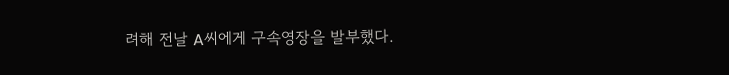려해 전날 A씨에게 구속영장을 발부했다.